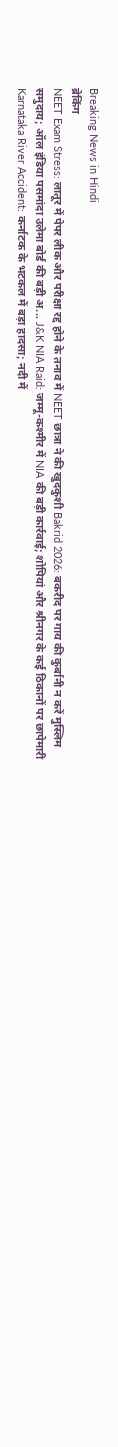Breaking News in Hindi
ब्रेकिंग
NEET Exam Stress: लातूर में पेपर लीक और परीक्षा रद्द होने के तनाव में NEET छात्रा ने की खुदकुशी Bakrid 2026: बकरीद पर गाय की कुर्बानी न करें मुस्लिम समुदाय; ऑल इंडिया पसमांदा उलेमा बोर्ड की बड़ी अ... J&K NIA Raid: जम्मू-कश्मीर में NIA की बड़ी कार्रवाई; शोपियां और श्रीनगर के कई ठिकानों पर छापेमारी Karnataka River Accident: कर्नाटक के भटकल में बड़ा हादसा; नदी में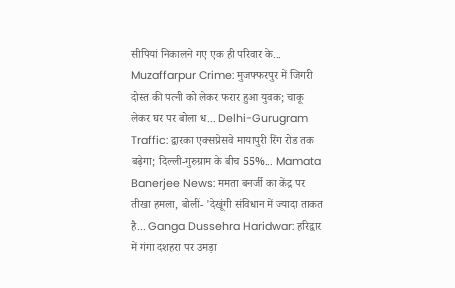सीपियां निकालने गए एक ही परिवार के... Muzaffarpur Crime: मुजफ्फरपुर में जिगरी दोस्त की पत्नी को लेकर फरार हुआ युवक; चाकू लेकर घर पर बोला ध... Delhi-Gurugram Traffic: द्वारका एक्सप्रेसवे मायापुरी रिंग रोड तक बढ़ेगा; दिल्ली-गुरुग्राम के बीच 55%... Mamata Banerjee News: ममता बनर्जी का केंद्र पर तीखा हमला, बोलीं- 'देखूंगी संविधान में ज्यादा ताकत है... Ganga Dussehra Haridwar: हरिद्वार में गंगा दशहरा पर उमड़ा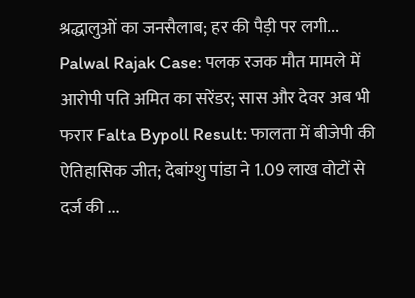श्रद्धालुओं का जनसैलाब; हर की पैड़ी पर लगी... Palwal Rajak Case: पलक रजक मौत मामले में आरोपी पति अमित का सरेंडर; सास और देवर अब भी फरार Falta Bypoll Result: फालता में बीजेपी की ऐतिहासिक जीत; देबांग्शु पांडा ने 1.09 लाख वोटों से दर्ज की ...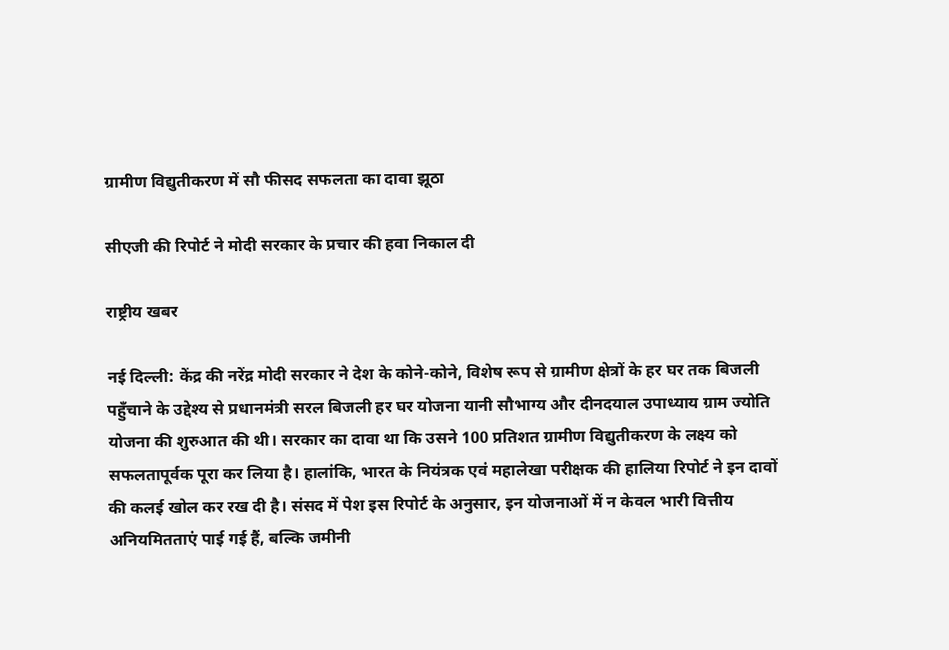ग्रामीण विद्युतीकरण में सौ फीसद सफलता का दावा झूठा

सीएजी की रिपोर्ट ने मोदी सरकार के प्रचार की हवा निकाल दी

राष्ट्रीय खबर

नई दिल्ली: केंद्र की नरेंद्र मोदी सरकार ने देश के कोने-कोने, विशेष रूप से ग्रामीण क्षेत्रों के हर घर तक बिजली पहुँचाने के उद्देश्य से प्रधानमंत्री सरल बिजली हर घर योजना यानी सौभाग्य और दीनदयाल उपाध्याय ग्राम ज्योति योजना की शुरुआत की थी। सरकार का दावा था कि उसने 100 प्रतिशत ग्रामीण विद्युतीकरण के लक्ष्य को सफलतापूर्वक पूरा कर लिया है। हालांकि, भारत के नियंत्रक एवं महालेखा परीक्षक की हालिया रिपोर्ट ने इन दावों की कलई खोल कर रख दी है। संसद में पेश इस रिपोर्ट के अनुसार, इन योजनाओं में न केवल भारी वित्तीय अनियमितताएं पाई गई हैं, बल्कि जमीनी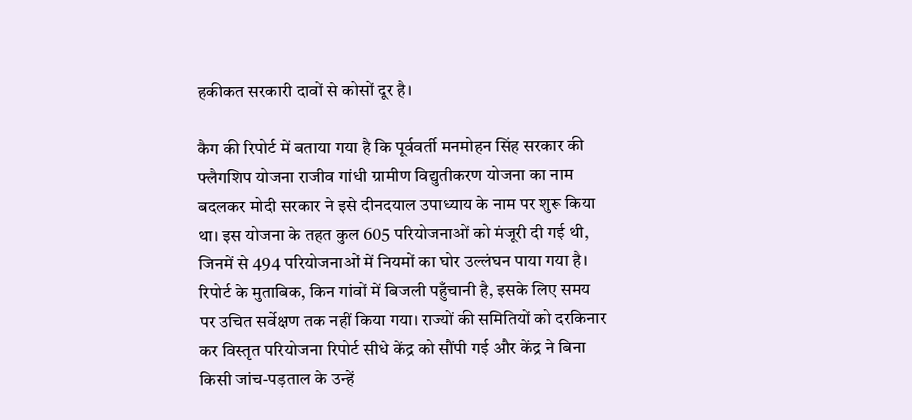हकीकत सरकारी दावों से कोसों दूर है।

कैग की रिपोर्ट में बताया गया है कि पूर्ववर्ती मनमोहन सिंह सरकार की फ्लैगशिप योजना राजीव गांधी ग्रामीण विद्युतीकरण योजना का नाम बदलकर मोदी सरकार ने इसे दीनदयाल उपाध्याय के नाम पर शुरू किया था। इस योजना के तहत कुल 605 परियोजनाओं को मंजूरी दी गई थी, जिनमें से 494 परियोजनाओं में नियमों का घोर उल्लंघन पाया गया है। रिपोर्ट के मुताबिक, किन गांवों में बिजली पहुँचानी है, इसके लिए समय पर उचित सर्वेक्षण तक नहीं किया गया। राज्यों की समितियों को दरकिनार कर विस्तृत परियोजना रिपोर्ट सीधे केंद्र को सौंपी गई और केंद्र ने बिना किसी जांच-पड़ताल के उन्हें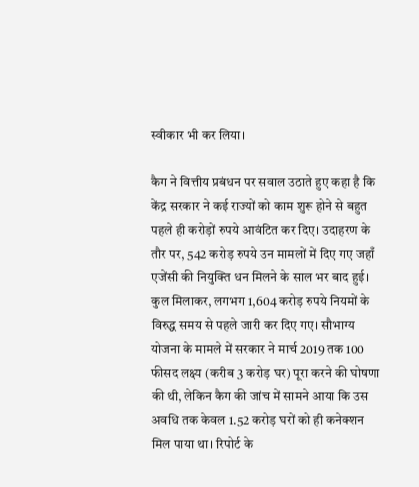स्वीकार भी कर लिया।

कैग ने वित्तीय प्रबंधन पर सवाल उठाते हुए कहा है कि केंद्र सरकार ने कई राज्यों को काम शुरू होने से बहुत पहले ही करोड़ों रुपये आवंटित कर दिए। उदाहरण के तौर पर, 542 करोड़ रुपये उन मामलों में दिए गए जहाँ एजेंसी की नियुक्ति धन मिलने के साल भर बाद हुई। कुल मिलाकर, लगभग 1,604 करोड़ रुपये नियमों के विरुद्ध समय से पहले जारी कर दिए गए। सौभाग्य योजना के मामले में सरकार ने मार्च 2019 तक 100 फीसद लक्ष्य (करीब 3 करोड़ घर) पूरा करने की घोषणा की थी, लेकिन कैग की जांच में सामने आया कि उस अवधि तक केवल 1.52 करोड़ घरों को ही कनेक्शन मिल पाया था। रिपोर्ट के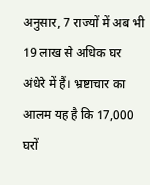अनुसार, 7 राज्यों में अब भी 19 लाख से अधिक घर अंधेरे में हैं। भ्रष्टाचार का आलम यह है कि 17,000 घरों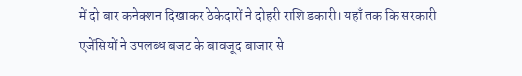में दो बार कनेक्शन दिखाकर ठेकेदारों ने दोहरी राशि डकारी। यहाँ तक कि सरकारी एजेंसियों ने उपलब्ध बजट के बावजूद बाजार से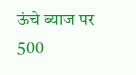ऊंचे ब्याज पर 500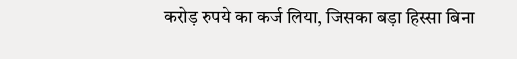करोड़ रुपये का कर्ज लिया, जिसका बड़ा हिस्सा बिना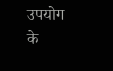उपयोग के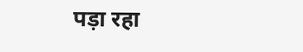पड़ा रहा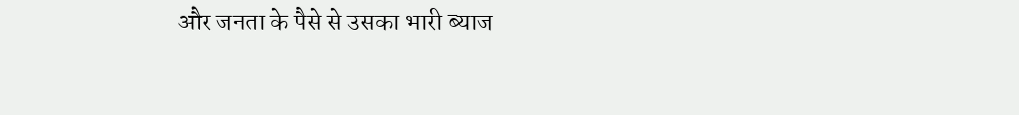और जनता के पैसे से उसका भारी ब्याज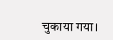चुकाया गया।